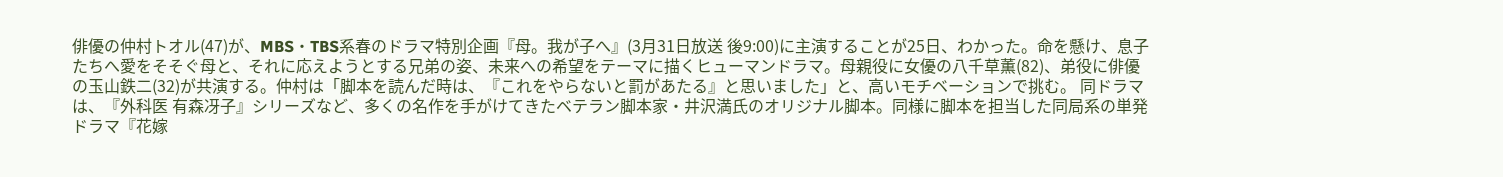俳優の仲村トオル(47)が、MBS・TBS系春のドラマ特別企画『母。我が子へ』(3月31日放送 後9:00)に主演することが25日、わかった。命を懸け、息子たちへ愛をそそぐ母と、それに応えようとする兄弟の姿、未来への希望をテーマに描くヒューマンドラマ。母親役に女優の八千草薫(82)、弟役に俳優の玉山鉄二(32)が共演する。仲村は「脚本を読んだ時は、『これをやらないと罰があたる』と思いました」と、高いモチベーションで挑む。 同ドラマは、『外科医 有森冴子』シリーズなど、多くの名作を手がけてきたベテラン脚本家・井沢満氏のオリジナル脚本。同様に脚本を担当した同局系の単発ドラマ『花嫁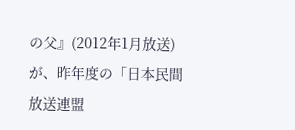の父』(2012年1月放送)が、昨年度の「日本民間放送連盟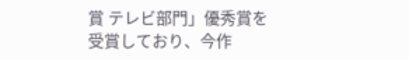賞 テレビ部門」優秀賞を受賞しており、今作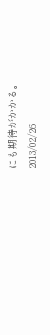にも期待がかかる。
2013/02/26